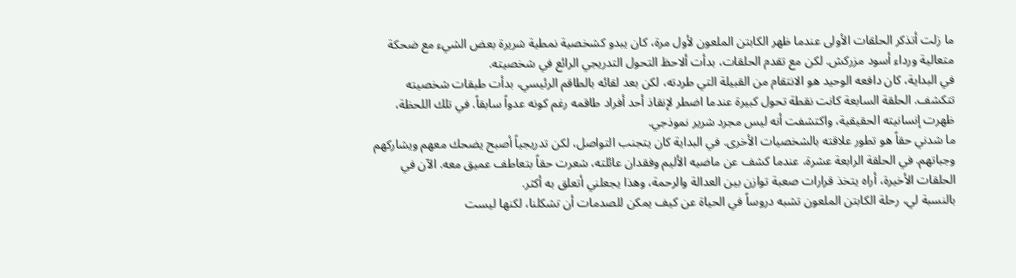ما زلت أتذكر الحلقات الأولى عندما ظهر الكابتن الملعون لأول مرة، كان يبدو كشخصية نمطية شريرة بعض الشيء مع ضحكة متعالية ورداء أسود مزركش. لكن مع تقدم الحلقات، بدأت ألاحظ التحول التدريجي الرائع في شخصيته.
في البداية، كان دافعه الوحيد هو الانتقام من القبيلة التي طردته، لكن بعد لقائه بالطاقم الرئيسي، بدأت طبقات شخصيته تتكشف. الحلقة السابعة كانت نقطة تحول كبيرة عندما اضطر لإنقاذ أحد أفراد طاقمه رغم كونه عدواً سابقاً. في تلك اللحظة، ظهرت إنسانيته الحقيقية، واكتشفت أنه ليس مجرد شرير نموذجي.
ما شدني حقاً هو تطور علاقته بالشخصيات الأخرى. في البداية كان يتجنب التواصل، لكن تدريجياً أصبح يضحك معهم ويشاركهم وجباتهم. في الحلقة الرابعة عشرة، عندما كشف عن ماضيه الأليم وفقدان عائلته، شعرت حقاً بتعاطف عميق معه. الآن في الحلقات الأخيرة، أراه يتخذ قرارات صعبة توازن بين العدالة والرحمة، وهذا يجعلني أتعلق به أكثر.
بالنسبة لي، رحلة الكابتن الملعون تشبه دروساً في الحياة عن كيف يمكن للصدمات أن تشكلنا، لكنها ليست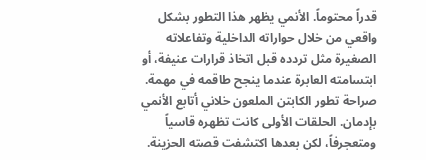قدراً محتوماً. الأنمي يظهر هذا التطور بشكل واقعي من خلال حواراته الداخلية وتفاعلاته الصغيرة مثل تردده قبل اتخاذ قرارات عنيفة، أو ابتسامته العابرة عندما ينجح طاقمه في مهمة.
صراحة تطور الكابتن الملعون خلاني أتابع الأنمي بإدمان. الحلقات الأولى كانت تظهره قاسياً ومتعجرفاً، لكن بعدها اكتشفت قصته الحزينة.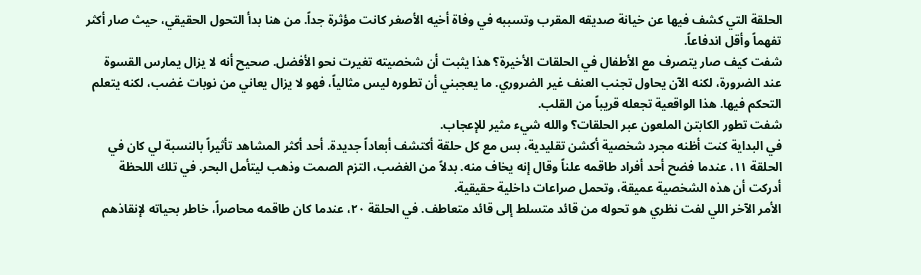الحلقة التي كشف فيها عن خيانة صديقه المقرب وتسببه في وفاة أخيه الأصغر كانت مؤثرة جداً. من هنا بدأ التحول الحقيقي، حيث صار أكثر تفهماً وأقل اندفاعاً.
شفت كيف صار يتصرف مع الأطفال في الحلقات الأخيرة؟ هذا يثبت أن شخصيته تغيرت نحو الأفضل. صحيح أنه لا يزال يمارس القسوة عند الضرورة، لكنه الآن يحاول تجنب العنف غير الضروري. ما يعجبني أن تطوره ليس مثالياً، فهو لا يزال يعاني من نوبات غضب، لكنه يتعلم التحكم فيها. هذا الواقعية تجعله قريباً من القلب.
شفت تطور الكابتن الملعون عبر الحلقات؟ والله شيء مثير للإعجاب.
في البداية كنت أظنه مجرد شخصية أكشن تقليدية، بس مع كل حلقة أكتشف أبعاداً جديدة. أحد أكثر المشاهد تأثيراً بالنسبة لي كان في الحلقة ١١، عندما فضح أحد أفراد طاقمه علناً وقال إنه يخاف منه. بدلاً من الغضب، التزم الصمت وذهب ليتأمل البحر. في تلك اللحظة أدركت أن هذه الشخصية عميقة، وتحمل صراعات داخلية حقيقية.
الأمر الآخر اللي لفت نظري هو تحوله من قائد متسلط إلى قائد متعاطف. في الحلقة ٢٠، عندما كان طاقمه محاصراً، خاطر بحياته لإنقاذهم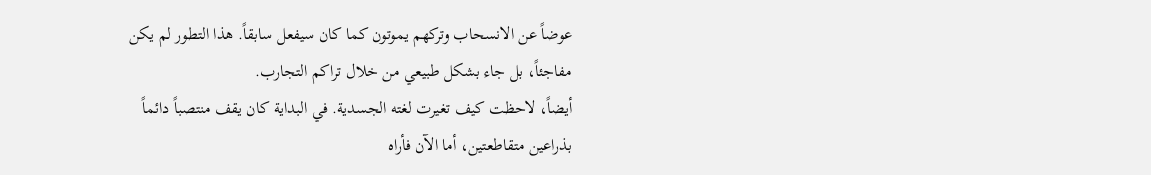عوضاً عن الانسحاب وتركهم يموتون كما كان سيفعل سابقاً. هذا التطور لم يكن مفاجئاً، بل جاء بشكل طبيعي من خلال تراكم التجارب.
أيضاً، لاحظت كيف تغيرت لغته الجسدية. في البداية كان يقف منتصباً دائماً بذراعين متقاطعتين، أما الآن فأراه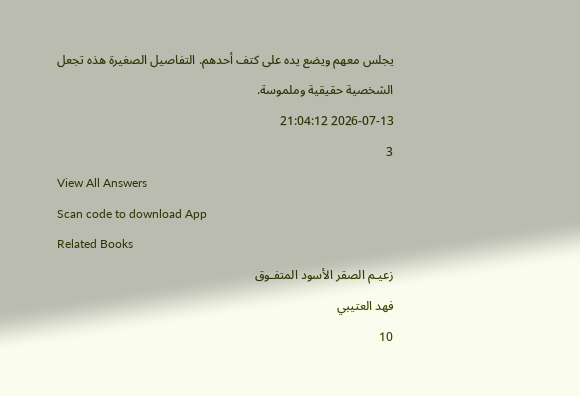يجلس معهم ويضع يده على كتف أحدهم. التفاصيل الصغيرة هذه تجعل الشخصية حقيقية وملموسة.
2026-07-13 21:04:12
3
View All Answers
Scan code to download App
Related Books
زعيـم الصقر الأسود المتفـوق
فهد العتيبي
10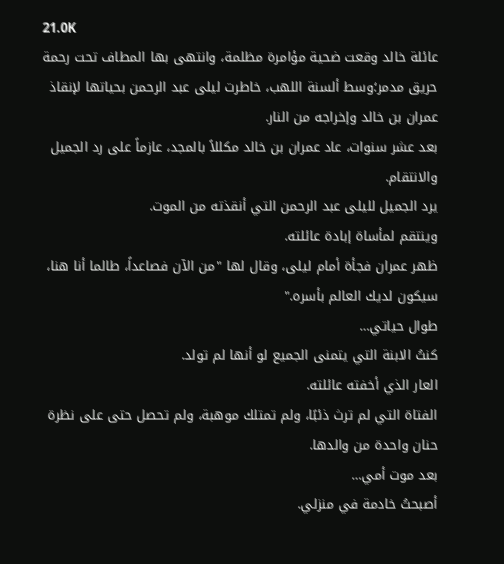21.0K
عائلة خالد وقعت ضحية مؤامرة مظلمة، وانتهى بها المطاف تحت رحمة حريق مدمر؛وسط ألسنة اللهب، خاطرت ليلى عبد الرحمن بحياتها لإنقاذ عمران بن خالد وإخراجه من النار.
بعد عشر سنوات، عاد عمران بن خالد مكللاً بالمجد، عازماً على رد الجميل والانتقام.
يرد الجميل لليلى عبد الرحمن التي أنقذته من الموت.
وينتقم لمأساة إبادة عائلته.
ظهر عمران فجأة أمام ليلى، وقال لها "من الآن فصاعداً، طالما أنا هنا، سيكون لديك العالم بأسره."
طوال حياتي…
كنتُ الابنة التي يتمنى الجميع لو أنها لم تولد.
العار الذي أخفته عائلته.
الفتاة التي لم ترث ذئبًا، ولم تمتلك موهبة، ولم تحصل حتى على نظرة حنان واحدة من والدها.
بعد موت أمي…
أصبحتُ خادمة في منزلي.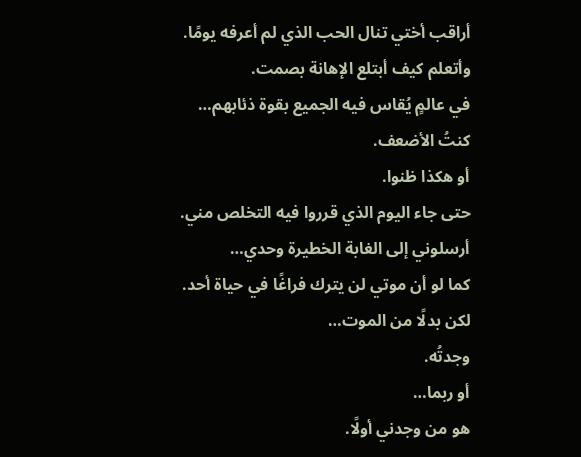أراقب أختي تنال الحب الذي لم أعرفه يومًا.
وأتعلم كيف أبتلع الإهانة بصمت.
في عالمٍ يُقاس فيه الجميع بقوة ذئابهم…
كنتُ الأضعف.
أو هكذا ظنوا.
حتى جاء اليوم الذي قرروا فيه التخلص مني.
أرسلوني إلى الغابة الخطيرة وحدي…
كما لو أن موتي لن يترك فراغًا في حياة أحد.
لكن بدلًا من الموت…
وجدتُه.
أو ربما…
هو من وجدني أولًا.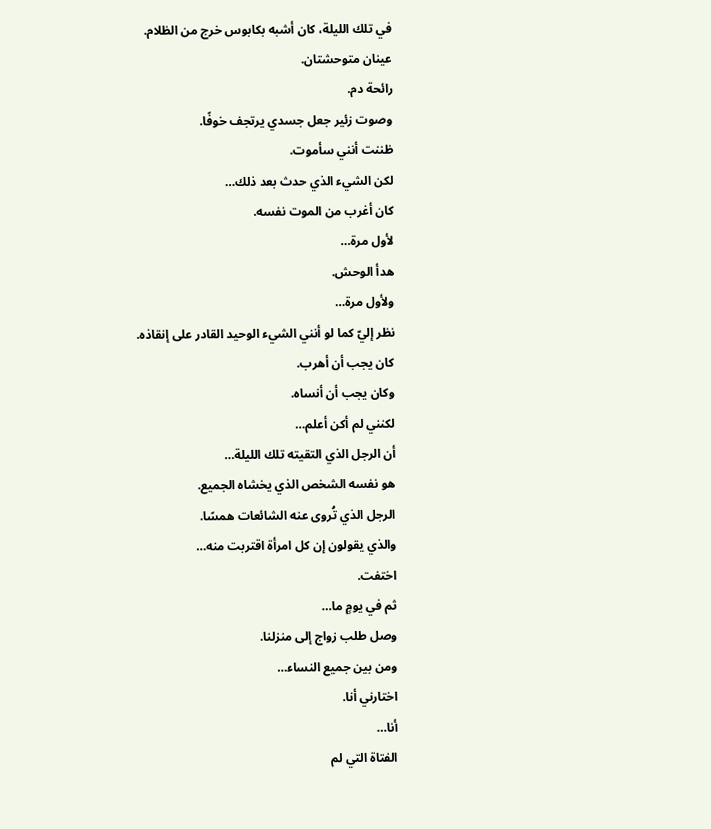في تلك الليلة، كان أشبه بكابوس خرج من الظلام.
عينان متوحشتان.
رائحة دم.
وصوت زئير جعل جسدي يرتجف خوفًا.
ظننت أنني سأموت.
لكن الشيء الذي حدث بعد ذلك…
كان أغرب من الموت نفسه.
لأول مرة…
هدأ الوحش.
ولأول مرة…
نظر إليّ كما لو أنني الشيء الوحيد القادر على إنقاذه.
كان يجب أن أهرب.
وكان يجب أن أنساه.
لكنني لم أكن أعلم…
أن الرجل الذي التقيته تلك الليلة…
هو نفسه الشخص الذي يخشاه الجميع.
الرجل الذي تُروى عنه الشائعات همسًا.
والذي يقولون إن كل امرأة اقتربت منه…
اختفت.
ثم في يومٍ ما…
وصل طلب زواج إلى منزلنا.
ومن بين جميع النساء…
اختارني أنا.
أنا…
الفتاة التي لم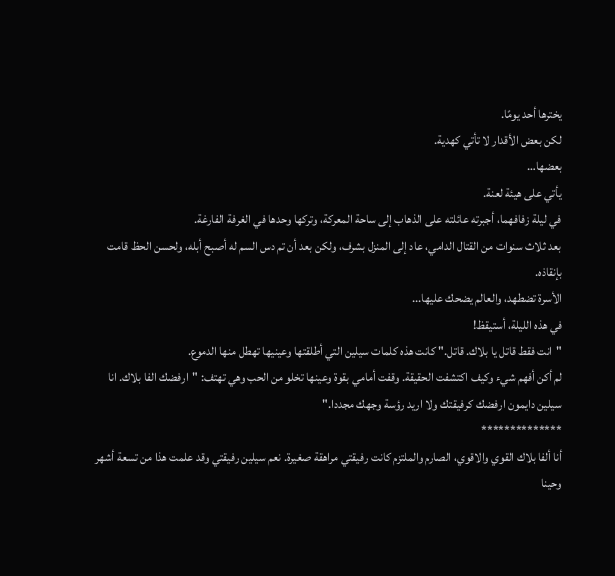يخترها أحد يومًا.
لكن بعض الأقدار لا تأتي كهدية.
بعضها…
يأتي على هيئة لعنة.
في ليلة زفافهما، أجبرته عائلته على الذهاب إلى ساحة المعركة، وتركها وحدها في الغرفة الفارغة.
بعد ثلاث سنوات من القتال الدامي، عاد إلى المنزل بشرف، ولكن بعد أن تم دس السم له أصبح أبله، ولحسن الحظ قامت بإنقاذه.
الأسرة تضطهد، والعالم يضحك عليها...
في هذه الليلة، أستيقظ!
"انت فقط قاتل يا بلاك. قاتل." كانت هذه كلمات سيلين التي أطلقتها وعينيها تهطل منها الدموع.
لم أكن أفهم شيء وكيف اكتشفت الحقيقة. وقفت أمامي بقوة وعينها تخلو من الحب وهي تهتف: "ارفضك الفا بلاك. انا سيلين دايمون ارفضك كرفيقتك ولا اريد رؤسة وجهك مجددا."
**************
أنا ألفا بلاك القوي والاقوي، الصارم والملتزم كانت رفيقتي مراهقة صغيرة. نعم سيلين رفيقتي وقد علمت هذا من تسعة أشهر وحينا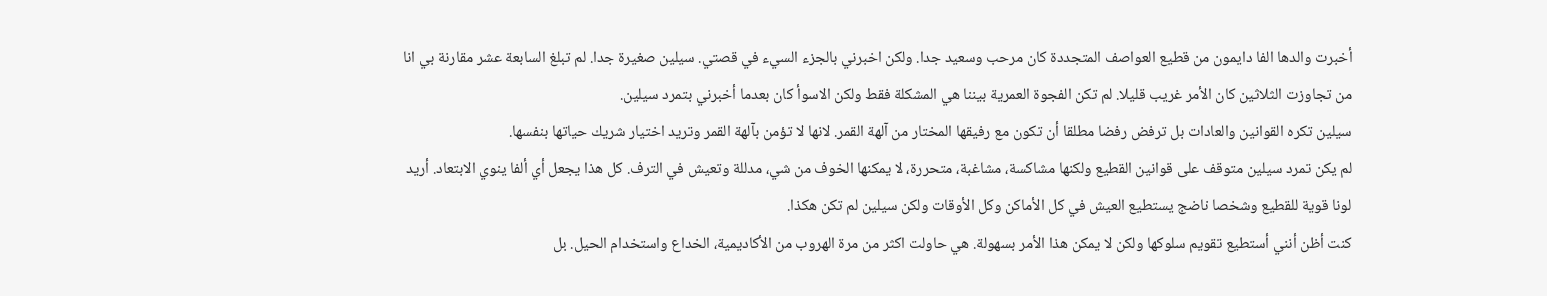أخبرت والدها الفا دايمون من قطيع العواصف المتجددة كان مرحب وسعيد جدا. ولكن اخبرني بالجزء السيء في قصتي. سيلين صغيرة جدا. لم تبلغ السابعة عشر مقارنة بي انا من تجاوزت الثلاثين كان الأمر غريب قليلا. لم تكن الفجوة العمرية بيننا هي المشكلة فقط ولكن الاسوأ كان بعدما أخبرني بتمرد سيلين.
سيلين تكره القوانين والعادات بل ترفض رفضا مطلقا أن تكون مع رفيقها المختار من آلهة القمر. لانها لا تؤمن بآلهة القمر وتريد اختيار شريك حياتها بنفسها.
لم يكن تمرد سيلين متوقف على قوانين القطيع ولكنها مشاكسة، مشاغبة، متحررة، لا يمكنها الخوف من شي، مدللة وتعيش في الترف. كل هذا يجعل أي ألفا ينوي الابتعاد. أريد لونا قوية للقطيع وشخصا ناضج يستطيع العيش في كل الأماكن وكل الأوقات ولكن سيلين لم تكن هكذا.
كنت أظن أنني أستطيع تقويم سلوكها ولكن لا يمكن هذا الأمر بسهولة. هي حاولت اكثر من مرة الهروب من الأكاديمية، الخداع واستخدام الحيل. بل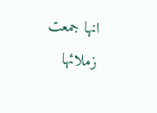انها جمعت زملائها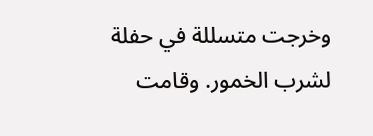وخرجت متسللة في حفلة لشرب الخمور. وقامت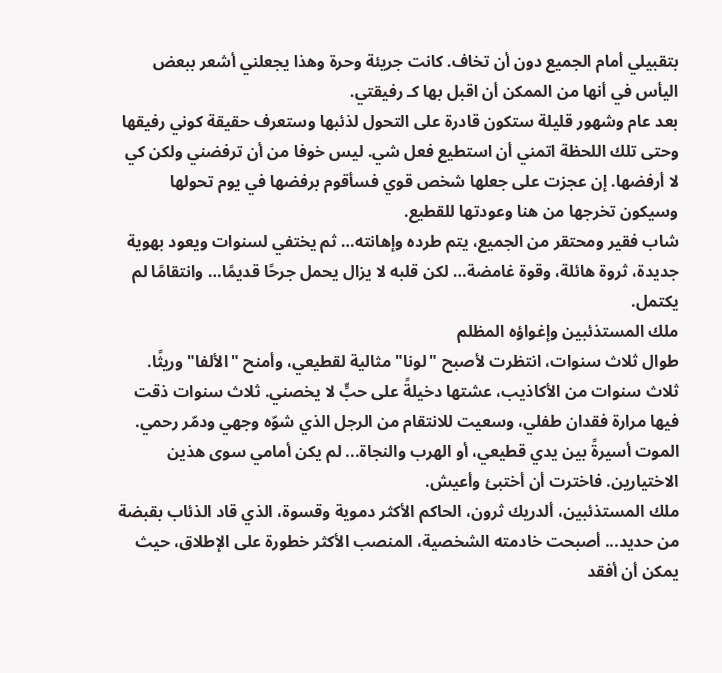بتقبيلي أمام الجميع دون أن تخاف. كانت جريئة وحرة وهذا يجعلني أشعر ببعض اليأس في أنها من الممكن أن اقبل بها كـ رفيقتي.
بعد عام وشهور قليلة ستكون قادرة على التحول لذئبها وستعرف حقيقة كوني رفيقها وحتى تلك اللحظة اتمني أن استطيع فعل شي. ليس خوفا من أن ترفضني ولكن كي لا أرفضها. إن عجزت على جعلها شخص قوي فسأقوم برفضها في يوم تحولها وسيكون تخرجها من هنا وعودتها للقطيع.
شاب فقير ومحتقر من الجميع، يتم طرده وإهانته… ثم يختفي لسنوات ويعود بهوية جديدة، ثروة هائلة، وقوة غامضة… لكن قلبه لا يزال يحمل جرحًا قديمًا… وانتقامًا لم يكتمل.
ملك المستذئبين وإغواؤه المظلم
طوال ثلاث سنوات، انتظرت لأصبح "لونا" مثالية لقطيعي، وأمنح "الألفا" وريثًا. ثلاث سنوات من الأكاذيب، عشتها دخيلةً على حبٍّ لا يخصني. ثلاث سنوات ذقت فيها مرارة فقدان طفلي، وسعيت للانتقام من الرجل الذي شوّه وجهي ودمّر رحمي.
الموت أسيرةً بين يدي قطيعي، أو الهرب والنجاة... لم يكن أمامي سوى هذين الاختيارين. فاخترت أن أختبئ وأعيش.
ملك المستذئبين، ألدريك ثرون، الحاكم الأكثر دموية وقسوة، الذي قاد الذئاب بقبضة من حديد... أصبحت خادمته الشخصية، المنصب الأكثر خطورة على الإطلاق، حيث يمكن أن أفقد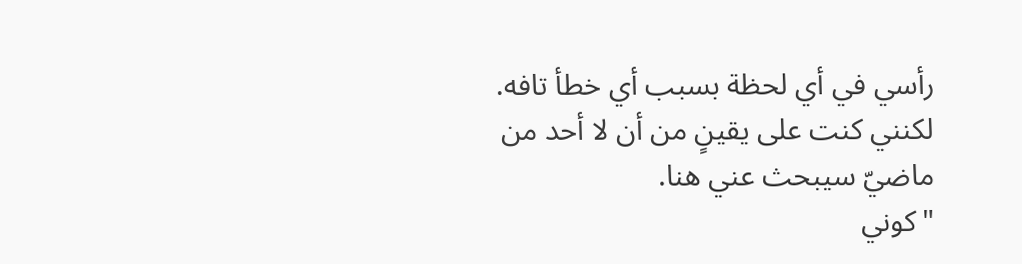رأسي في أي لحظة بسبب أي خطأ تافه. لكنني كنت على يقينٍ من أن لا أحد من ماضيّ سيبحث عني هنا.
"كوني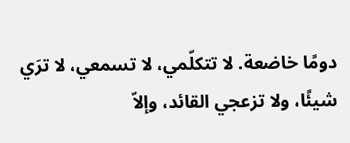دومًا خاضعة. لا تتكلّمي، لا تسمعي، لا ترَي شيئًا، ولا تزعجي القائد، وإلاّ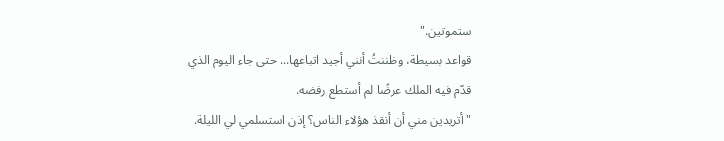ستموتين."
قواعد بسيطة، وظننتُ أنني أجيد اتباعها... حتى جاء اليوم الذي قدّم فيه الملك عرضًا لم أستطع رفضه.
"أتريدين مني أن أنقذ هؤلاء الناس؟ إذن استسلمي لي الليلة.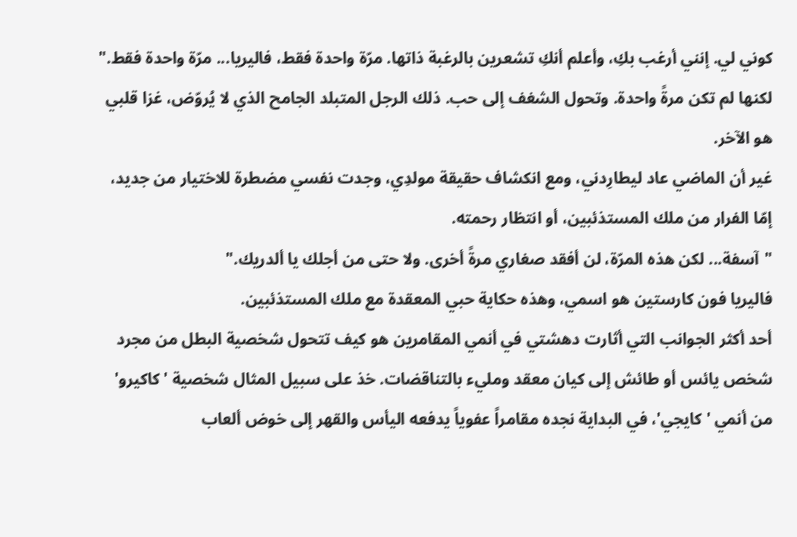كوني لي. إنني أرغب بكِ، وأعلم أنكِ تشعرين بالرغبة ذاتها. مرّة واحدة فقط، فاليريا... مرّة واحدة فقط."
لكنها لم تكن مرةً واحدة. وتحول الشغف إلى حب. ذلك الرجل المتبلد الجامح الذي لا يُروّض، غزا قلبي هو الآخر.
غير أن الماضي عاد ليطارِدني، ومع انكشاف حقيقة مولدِي، وجدت نفسي مضطرة للاختيار من جديد، إمّا الفرار من ملك المستذئبين، أو انتظار رحمته.
"آسفة... لكن هذه المرّة، لن أفقد صغاري مرةً أخرى. ولا حتى من أجلك يا ألدريك."
فاليريا فون كارستين هو اسمي، وهذه حكاية حبي المعقدة مع ملك المستذئبين.
أحد أكثر الجوانب التي أثارت دهشتي في أنمي المقامرين هو كيف تتحول شخصية البطل من مجرد شخص يائس أو طائش إلى كيان معقد ومليء بالتناقضات. خذ على سبيل المثال شخصية 'كاكيرو' من أنمي 'كايجي'، في البداية نجده مقامراً عفوياً يدفعه اليأس والقهر إلى خوض ألعاب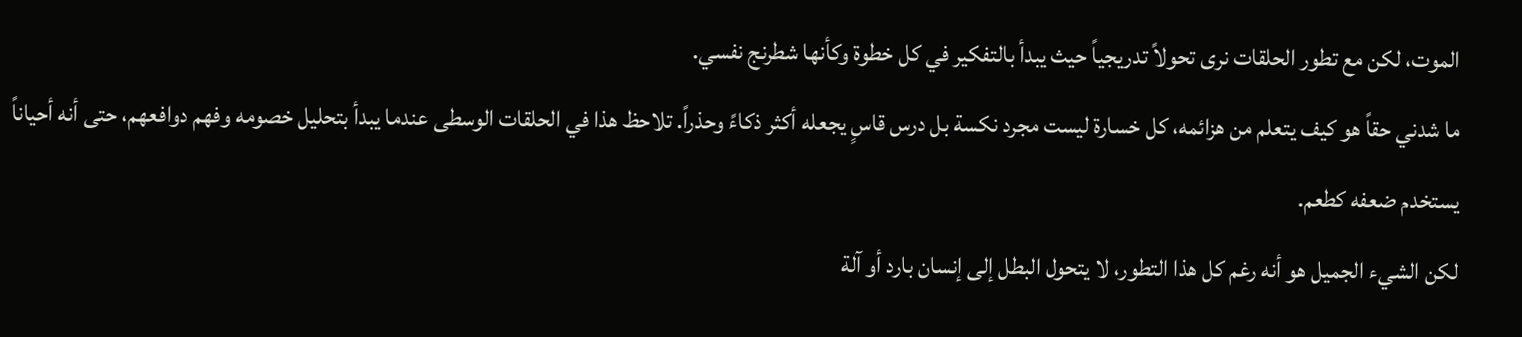الموت، لكن مع تطور الحلقات نرى تحولاً تدريجياً حيث يبدأ بالتفكير في كل خطوة وكأنها شطرنج نفسي.
ما شدني حقاً هو كيف يتعلم من هزائمه، كل خسارة ليست مجرد نكسة بل درس قاسٍ يجعله أكثر ذكاءً وحذراً. تلاحظ هذا في الحلقات الوسطى عندما يبدأ بتحليل خصومه وفهم دوافعهم، حتى أنه أحياناً يستخدم ضعفه كطعم.
لكن الشيء الجميل هو أنه رغم كل هذا التطور، لا يتحول البطل إلى إنسان بارد أو آلة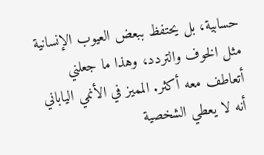حسابية، بل يحتفظ ببعض العيوب الإنسانية مثل الخوف والتردد، وهذا ما جعلني أتعاطف معه أكثر. المميز في الأنمي الياباني أنه لا يعطي الشخصية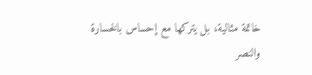خاتمة مثالية، بل يتركها مع إحساس بالخسارة والنصر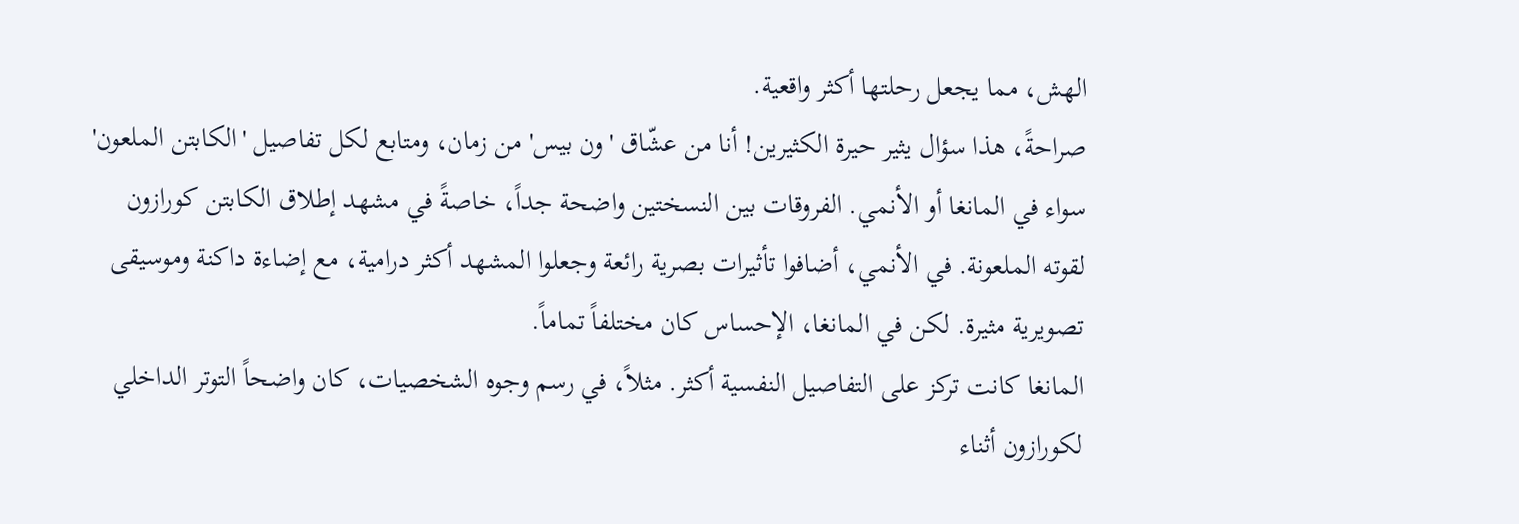الهش، مما يجعل رحلتها أكثر واقعية.
صراحةً، هذا سؤال يثير حيرة الكثيرين! أنا من عشّاق 'ون بيس' من زمان، ومتابع لكل تفاصيل 'الكابتن الملعون' سواء في المانغا أو الأنمي. الفروقات بين النسختين واضحة جداً، خاصةً في مشهد إطلاق الكابتن كورازون لقوته الملعونة. في الأنمي، أضافوا تأثيرات بصرية رائعة وجعلوا المشهد أكثر درامية، مع إضاءة داكنة وموسيقى تصويرية مثيرة. لكن في المانغا، الإحساس كان مختلفاً تماماً.
المانغا كانت تركز على التفاصيل النفسية أكثر. مثلاً، في رسم وجوه الشخصيات، كان واضحاً التوتر الداخلي لكورازون أثناء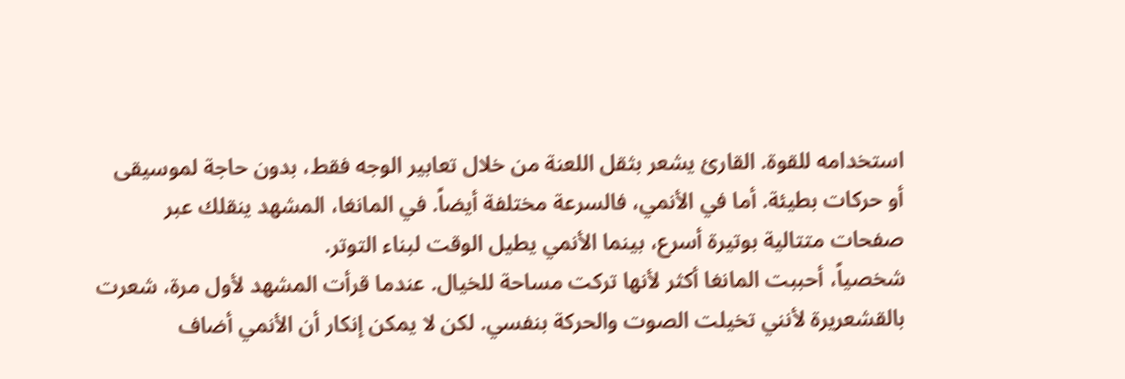استخدامه للقوة. القارئ يشعر بثقل اللعنة من خلال تعابير الوجه فقط، بدون حاجة لموسيقى أو حركات بطيئة. أما في الأنمي، فالسرعة مختلفة أيضاً. في المانغا، المشهد ينقلك عبر صفحات متتالية بوتيرة أسرع، بينما الأنمي يطيل الوقت لبناء التوتر.
شخصياً، أحببت المانغا أكثر لأنها تركت مساحة للخيال. عندما قرأت المشهد لأول مرة، شعرت بالقشعريرة لأنني تخيلت الصوت والحركة بنفسي. لكن لا يمكن إنكار أن الأنمي أضاف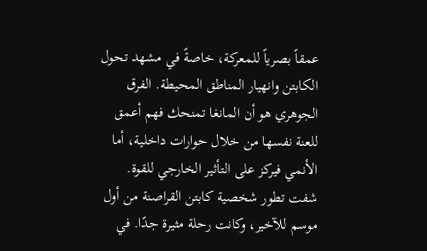عمقاً بصرياً للمعركة، خاصةً في مشهد تحول الكابتن وانهيار المناطق المحيطة. الفرق الجوهري هو أن المانغا تمنحك فهم أعمق للعنة نفسها من خلال حوارات داخلية، أما الأنمي فيركز على التأثير الخارجي للقوة.
شفت تطور شخصية كابتن القراصنة من أول موسم للآخير، وكانت رحلة مثيرة جدًا. في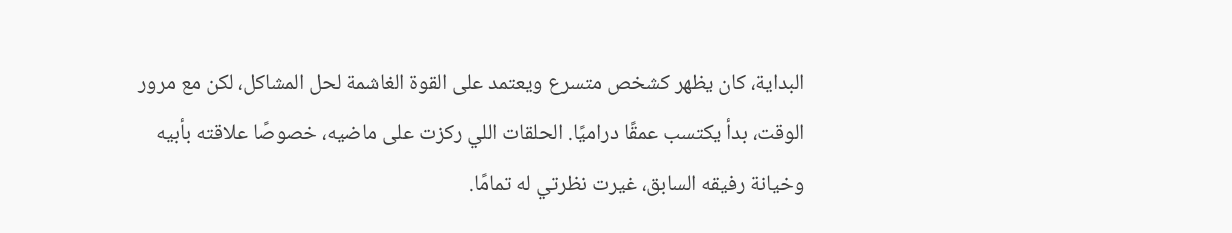البداية، كان يظهر كشخص متسرع ويعتمد على القوة الغاشمة لحل المشاكل، لكن مع مرور الوقت، بدأ يكتسب عمقًا دراميًا. الحلقات اللي ركزت على ماضيه، خصوصًا علاقته بأبيه وخيانة رفيقه السابق، غيرت نظرتي له تمامًا.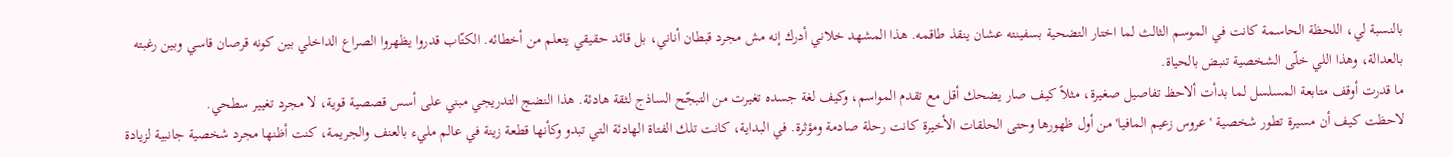بالنسبة لي، اللحظة الحاسمة كانت في الموسم الثالث لما اختار التضحية بسفينته عشان ينقذ طاقمه. هذا المشهد خلاني أدرك إنه مش مجرد قبطان أناني، بل قائد حقيقي يتعلم من أخطائه. الكتّاب قدروا يظهروا الصراع الداخلي بين كونه قرصان قاسي وبين رغبته بالعدالة، وهذا اللي خلّى الشخصية تنبض بالحياة.
ما قدرت أوقف متابعة المسلسل لما بدأت ألاحظ تفاصيل صغيرة، مثلاً كيف صار يضحك أقل مع تقدم المواسم، وكيف لغة جسده تغيرت من التبجّح الساذج لثقة هادئة. هذا النضج التدريجي مبني على أسس قصصية قوية، لا مجرد تغيير سطحي.
لاحظت كيف أن مسيرة تطور شخصية 'عروس زعيم المافيا' من أول ظهورها وحتى الحلقات الأخيرة كانت رحلة صادمة ومؤثرة. في البداية، كانت تلك الفتاة الهادئة التي تبدو وكأنها قطعة زينة في عالم مليء بالعنف والجريمة، كنت أظنها مجرد شخصية جانبية لزيادة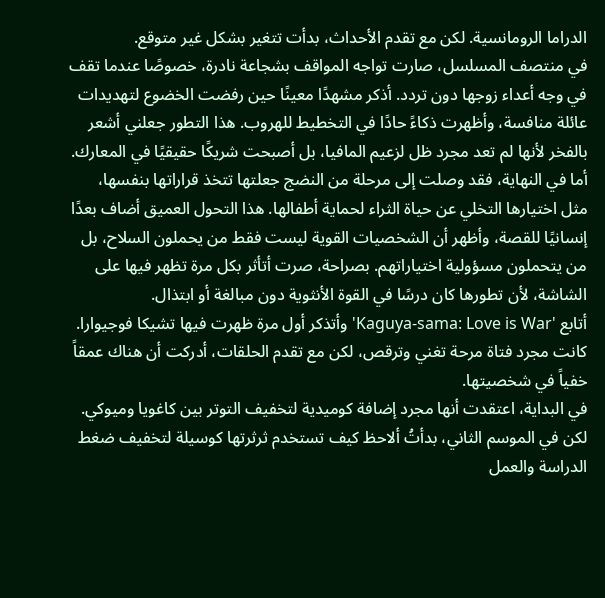الدراما الرومانسية. لكن مع تقدم الأحداث، بدأت تتغير بشكل غير متوقع.
في منتصف المسلسل، صارت تواجه المواقف بشجاعة نادرة، خصوصًا عندما تقف في وجه أعداء زوجها دون تردد. أذكر مشهدًا معينًا حين رفضت الخضوع لتهديدات عائلة منافسة، وأظهرت ذكاءً حادًا في التخطيط للهروب. هذا التطور جعلني أشعر بالفخر لأنها لم تعد مجرد ظل لزعيم المافيا، بل أصبحت شريكًا حقيقيًا في المعارك.
أما في النهاية، فقد وصلت إلى مرحلة من النضج جعلتها تتخذ قراراتها بنفسها، مثل اختيارها التخلي عن حياة الثراء لحماية أطفالها. هذا التحول العميق أضاف بعدًا إنسانيًا للقصة، وأظهر أن الشخصيات القوية ليست فقط من يحملون السلاح، بل من يتحملون مسؤولية اختياراتهم. بصراحة، صرت أتأثر بكل مرة تظهر فيها على الشاشة، لأن تطورها كان درسًا في القوة الأنثوية دون مبالغة أو ابتذال.
أتابع 'Kaguya-sama: Love is War' وأتذكر أول مرة ظهرت فيها تشيكا فوجيوارا. كانت مجرد فتاة مرحة تغني وترقص، لكن مع تقدم الحلقات، أدركت أن هناك عمقاً خفياً في شخصيتها.
في البداية، اعتقدت أنها مجرد إضافة كوميدية لتخفيف التوتر بين كاغويا وميوكي. لكن في الموسم الثاني، بدأتُ ألاحظ كيف تستخدم ثرثرتها كوسيلة لتخفيف ضغط الدراسة والعمل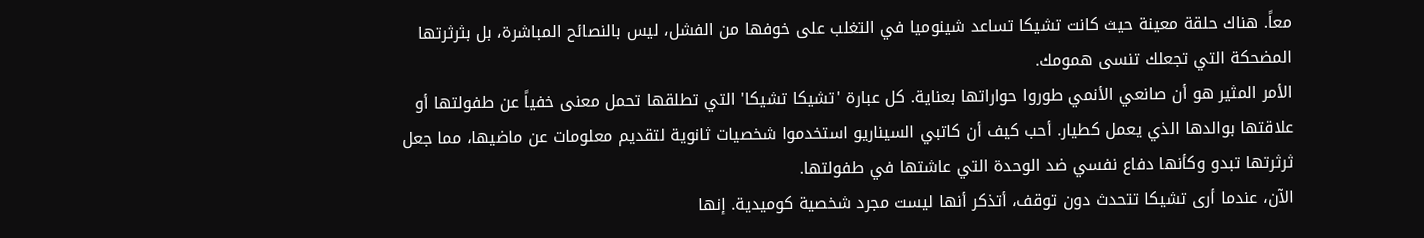معاً. هناك حلقة معينة حيث كانت تشيكا تساعد شينوميا في التغلب على خوفها من الفشل، ليس بالنصائح المباشرة، بل بثرثرتها المضحكة التي تجعلك تنسى همومك.
الأمر المثير هو أن صانعي الأنمي طوروا حواراتها بعناية. كل عبارة 'تشيكا تشيكا' التي تطلقها تحمل معنى خفياً عن طفولتها أو علاقتها بوالدها الذي يعمل كطيار. أحب كيف أن كاتبي السيناريو استخدموا شخصيات ثانوية لتقديم معلومات عن ماضيها، مما جعل ثرثرتها تبدو وكأنها دفاع نفسي ضد الوحدة التي عاشتها في طفولتها.
الآن، عندما أرى تشيكا تتحدث دون توقف، أتذكر أنها ليست مجرد شخصية كوميدية. إنها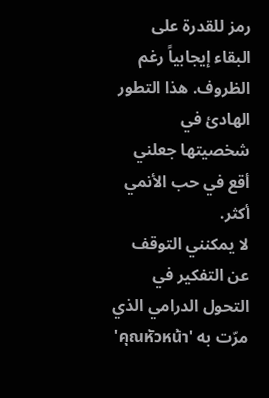رمز للقدرة على البقاء إيجابياً رغم الظروف. هذا التطور الهادئ في شخصيتها جعلني أقع في حب الأنمي أكثر.
لا يمكنني التوقف عن التفكير في التحول الدرامي الذي مرّت به 'คุณหัวหน้า'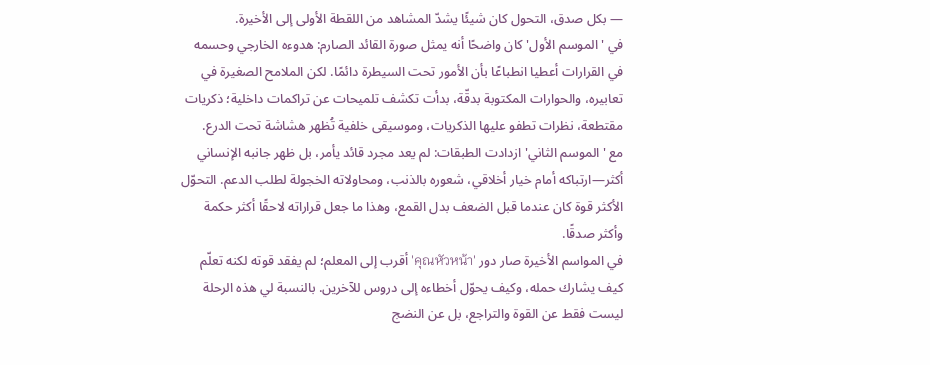— بكل صدق، التحول كان شيئًا يشدّ المشاهد من اللقطة الأولى إلى الأخيرة.
في 'الموسم الأول' كان واضحًا أنه يمثل صورة القائد الصارم: هدوءه الخارجي وحسمه في القرارات أعطيا انطباعًا بأن الأمور تحت السيطرة دائمًا. لكن الملامح الصغيرة في تعابيره، والحوارات المكتوبة بدقّة، بدأت تكشف تلميحات عن تراكمات داخلية؛ ذكريات مقتطعة، نظرات تطفو عليها الذكريات، وموسيقى خلفية تُظهر هشاشة تحت الدرع.
مع 'الموسم الثاني' ازدادت الطبقات: لم يعد مجرد قائد يأمر، بل ظهر جانبه الإنساني أكثر—ارتباكه أمام خيار أخلاقي، شعوره بالذنب، ومحاولاته الخجولة لطلب الدعم. التحوّل الأكثر قوة كان عندما قبل الضعف بدل القمع، وهذا ما جعل قراراته لاحقًا أكثر حكمة وأكثر صدقًا.
في المواسم الأخيرة صار دور 'คุณหัวหน้า' أقرب إلى المعلم؛ لم يفقد قوته لكنه تعلّم كيف يشارك حمله، وكيف يحوّل أخطاءه إلى دروس للآخرين. بالنسبة لي هذه الرحلة ليست فقط عن القوة والتراجع، بل عن النضج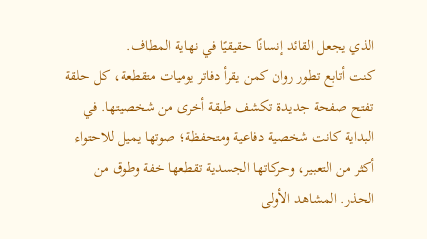الذي يجعل القائد إنسانًا حقيقيًا في نهاية المطاف.
كنت أتابع تطور روان كمن يقرأ دفاتر يوميات متقطعة، كل حلقة تفتح صفحة جديدة تكشف طبقة أخرى من شخصيتها. في البداية كانت شخصية دفاعية ومتحفظة؛ صوتها يميل للاحتواء أكثر من التعبير، وحركاتها الجسدية تقطعها خفة وطوق من الحذر. المشاهد الأولى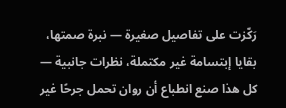رَكّزت على تفاصيل صغيرة — نبرة صمتها، بقايا إبتسامة غير مكتملة، نظرات جانبية — كل هذا صنع انطباع أن روان تحمل جرحًا غير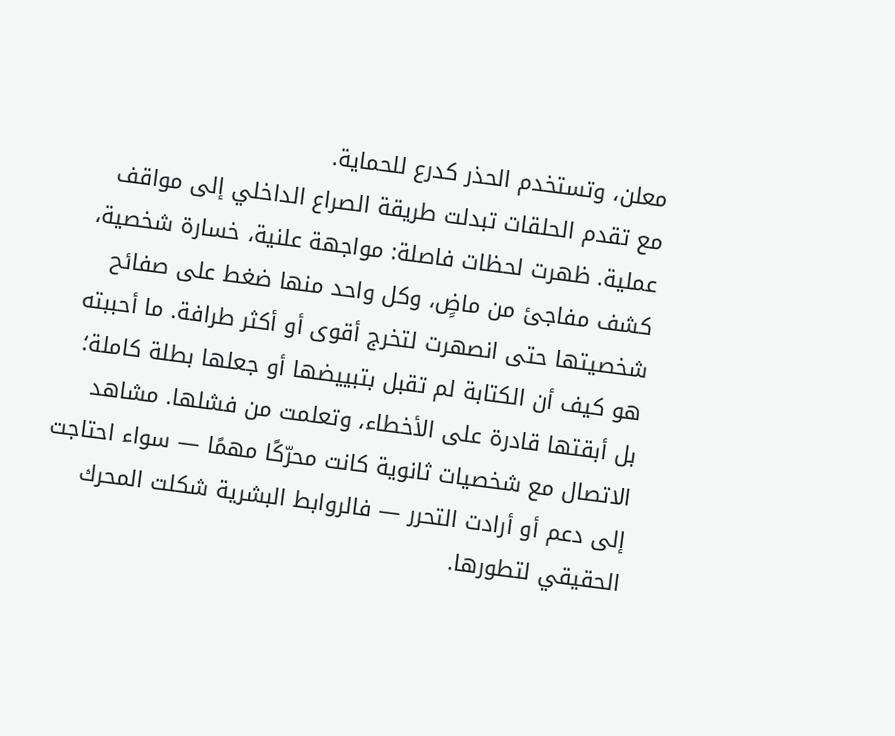معلن، وتستخدم الحذر كدرع للحماية.
مع تقدم الحلقات تبدلت طريقة الصراع الداخلي إلى مواقف عملية. ظهرت لحظات فاصلة: مواجهة علنية، خسارة شخصية، كشف مفاجئ من ماضٍ، وكل واحد منها ضغط على صفائح شخصيتها حتى انصهرت لتخرج أقوى أو أكثر طرافة. ما أحببته هو كيف أن الكتابة لم تقبل بتبييضها أو جعلها بطلة كاملة؛ بل أبقتها قادرة على الأخطاء، وتعلمت من فشلها. مشاهد الاتصال مع شخصيات ثانوية كانت محرّكًا مهمًا — سواء احتاجت إلى دعم أو أرادت التحرر — فالروابط البشرية شكلت المحرك الحقيقي لتطورها.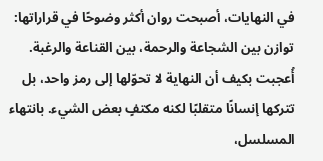في النهايات، أصبحت روان أكثر وضوحًا في قراراتها: توازن بين الشجاعة والرحمة، بين القناعة والرغبة. أُعجبت بكيف أن النهاية لا تحوّلها إلى رمز واحد، بل تتركها إنسانًا متقلبًا لكنه مكتفٍ بعض الشيء. بانتهاء المسلسل،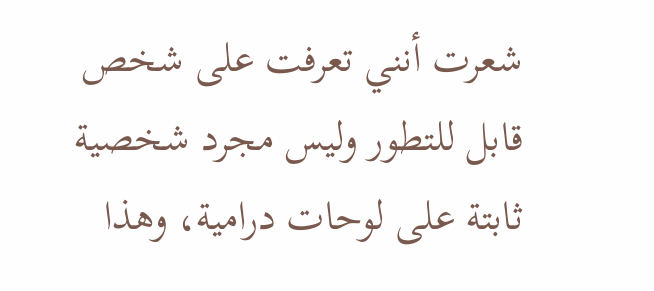شعرت أنني تعرفت على شخص قابل للتطور وليس مجرد شخصية ثابتة على لوحات درامية، وهذا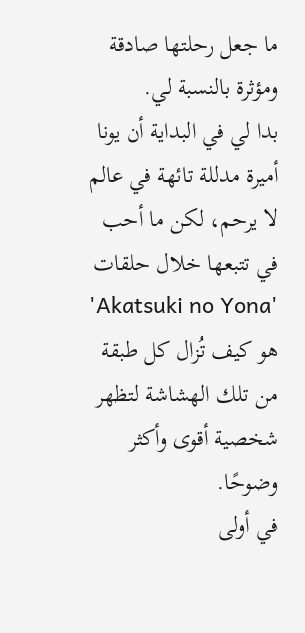ما جعل رحلتها صادقة ومؤثرة بالنسبة لي.
بدا لي في البداية أن يونا أميرة مدللة تائهة في عالم لا يرحم، لكن ما أحب في تتبعها خلال حلقات 'Akatsuki no Yona' هو كيف تُزال كل طبقة من تلك الهشاشة لتظهر شخصية أقوى وأكثر وضوحًا.
في أولى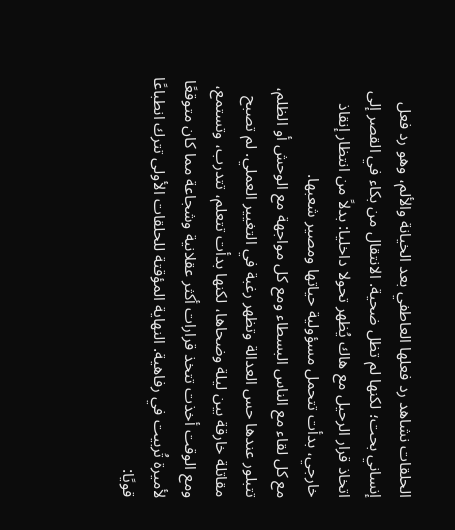الحلقات نشاهد رد فعلها العاطفي بعد الخيانة والألم، وهو رد فعل إنساني بحت؛ لكنها لم تظل ضحية. الانتقال من بكاء في القصر إلى اتخاذ قرار الرحيل مع هاك يُظهر تحولا داخليا: بدلاً من انتظار إنقاذ خارجي، بدأت تتحمل مسؤولية حياتها ومصير شعبها.
مع كل لقاء مع الناس البسطاء ومع كل مواجهة مع الوحش أو الظلم، تتبلور عندها حس العدالة وتظهر رغبة في التغيير العملي. لم تصبح مقاتلة خارقة بين ليلة وضحاها، لكنها بدأت تتعلم، تتدرب، وتستمع، ومع الوقت أخذت تتخذ قرارات أكثر عقلانية وشجاعة مما كان متوقعًا لأميرة تُربيت في رفاهية. النهاية المؤقتة للحلقات الأولى تترك انطباعًا قويًا: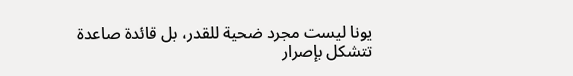يونا ليست مجرد ضحية للقدر، بل قائدة صاعدة تتشكل بإصرار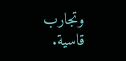وتجارب قاسية.